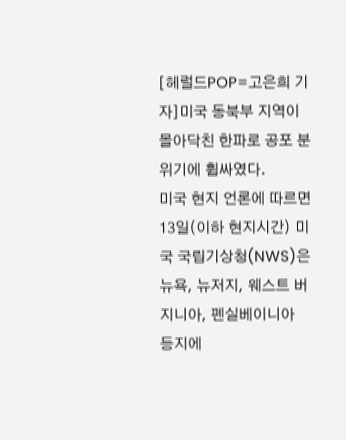[헤럴드POP=고은희 기자]미국 동북부 지역이 몰아닥친 한파로 공포 분위기에 휩싸였다.
미국 현지 언론에 따르면 13일(이하 현지시간) 미국 국립기상청(NWS)은 뉴욕, 뉴저지, 웨스트 버지니아, 펜실베이니아 등지에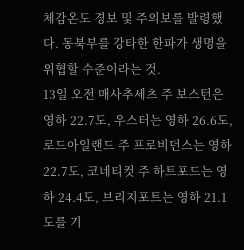체감온도 경보 및 주의보를 발령했다. 동북부를 강타한 한파가 생명을 위협할 수준이라는 것.
13일 오전 매사추세츠 주 보스턴은 영하 22.7도, 우스터는 영하 26.6도, 로드아일랜드 주 프로비던스는 영하 22.7도, 코네티컷 주 하트포드는 영하 24.4도, 브리지포트는 영하 21.1도를 기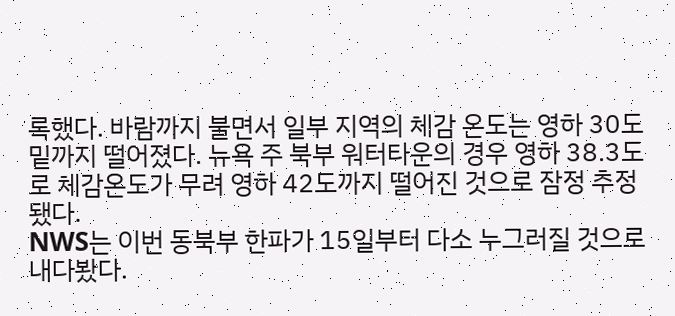록했다. 바람까지 불면서 일부 지역의 체감 온도는 영하 30도 밑까지 떨어졌다. 뉴욕 주 북부 워터타운의 경우 영하 38.3도로 체감온도가 무려 영하 42도까지 떨어진 것으로 잠정 추정됐다.
NWS는 이번 동북부 한파가 15일부터 다소 누그러질 것으로 내다봤다.